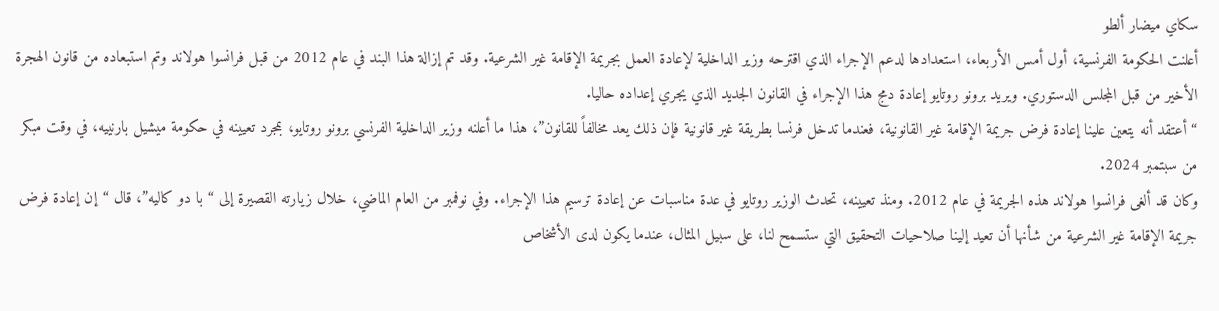سكاي ميضار ألطو
أعلنت الحكومة الفرنسية، أول أمس الأربعاء، استعدادها لدعم الإجراء الذي اقترحه وزير الداخلية لإعادة العمل بجريمة الإقامة غير الشرعية. وقد تم إزالة هذا البند في عام 2012 من قبل فرانسوا هولاند وتم استبعاده من قانون الهجرة الأخير من قبل المجلس الدستوري. ويريد برونو روتايو إعادة دمج هذا الإجراء في القانون الجديد الذي يجري إعداده حاليا.
“أعتقد أنه يتعين علينا إعادة فرض جريمة الإقامة غير القانونية، فعندما تدخل فرنسا بطريقة غير قانونية فإن ذلك يعد مخالفاً للقانون”، هذا ما أعلنه وزير الداخلية الفرنسي برونو روتايو، بمجرد تعيينه في حكومة ميشيل بارنييه، في وقت مبكر من سبتمبر 2024.
وكان قد ألغى فرانسوا هولاند هذه الجريمة في عام 2012. ومنذ تعيينه، تحدث الوزير روتايو في عدة مناسبات عن إعادة ترسيم هذا الإجراء. وفي نوفمبر من العام الماضي، خلال زيارته القصيرة إلى “با دو كاليه”، قال “إن إعادة فرض جريمة الإقامة غير الشرعية من شأنها أن تعيد إلينا صلاحيات التحقيق التي ستسمح لنا، على سبيل المثال، عندما يكون لدى الأشخاص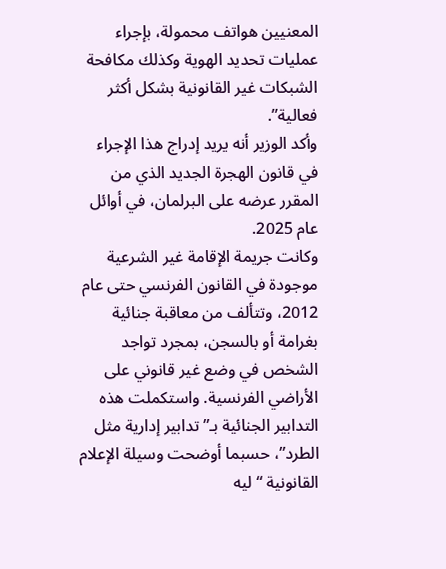المعنيين هواتف محمولة، بإجراء عمليات تحديد الهوية وكذلك مكافحة الشبكات غير القانونية بشكل أكثر فعالية”.
وأكد الوزير أنه يريد إدراج هذا الإجراء في قانون الهجرة الجديد الذي من المقرر عرضه على البرلمان، في أوائل عام 2025.
وكانت جريمة الإقامة غير الشرعية موجودة في القانون الفرنسي حتى عام 2012، وتتألف من معاقبة جنائية بغرامة أو بالسجن، بمجرد تواجد الشخص في وضع غير قانوني على الأراضي الفرنسية. واستكملت هذه التدابير الجنائية بـ”تدابير إدارية مثل الطرد”، حسبما أوضحت وسيلة الإعلام القانونية “ليه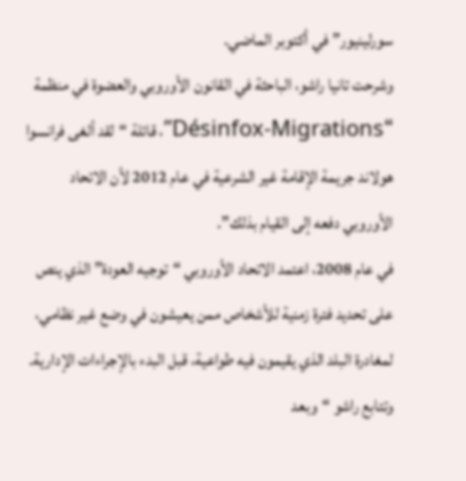سورلينيور” في أكتوبر الماضي.
وشرحت تانيا راشو، الباحثة في القانون الأوروبي والعضوة في منظمة “Désinfox-Migrations”، قائلة “لقد ألغى فرانسوا هولاند جريمة الإقامة غير الشرعية في عام 2012 لأن الاتحاد الأوروبي دفعه إلى القيام بذلك”.
في عام 2008، اعتمد الاتحاد الأوروبي “توجيه العودة” الذي ينص على تحديد فترة زمنية للأشخاص ممن يعيشون في وضع غير نظامي، لمغادرة البلد الذي يقيمون فيه طواعية، قبل البدء بالإجراءات الإدارية.
وتتابع راشو “وبعد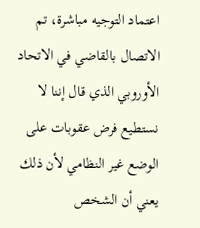اعتماد التوجيه مباشرة، تم الاتصال بالقاضي في الاتحاد الأوروبي الذي قال إننا لا نستطيع فرض عقوبات على الوضع غير النظامي لأن ذلك يعني أن الشخص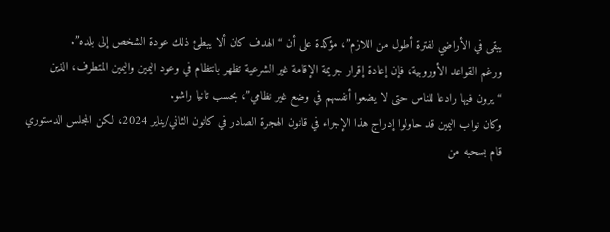يبقى في الأراضي لفترة أطول من اللازم”، مؤكدة على أن “الهدف كان ألا يبطئ ذلك عودة الشخص إلى بلده”.
ورغم القواعد الأوروبية، فإن إعادة إقرار جريمة الإقامة غير الشرعية تظهر بانتظام في وعود اليمين واليمين المتطرف، الذين “يرون فيها رادعا للناس حتى لا يضعوا أنفسهم في وضع غير نظامي”، بحسب تانيا راشو.
وكان نواب اليمين قد حاولوا إدراج هذا الإجراء في قانون الهجرة الصادر في كانون الثاني/يناير 2024، لكن المجلس الدستوري قام بسحبه من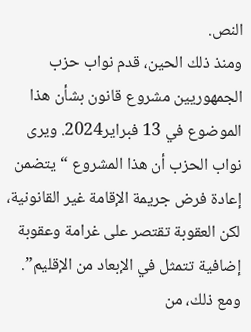النص.
ومنذ ذلك الحين، قدم نواب حزب الجمهوريين مشروع قانون بشأن هذا الموضوع في 13 فبراير2024. ويرى نواب الحزب أن هذا المشروع “يتضمن إعادة فرض جريمة الإقامة غير القانونية، لكن العقوبة تقتصر على غرامة وعقوبة إضافية تتمثل في الإبعاد من الإقليم”. ومع ذلك، من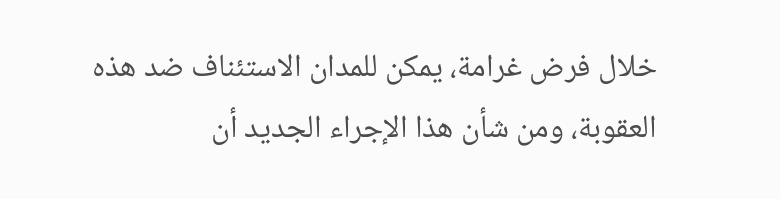خلال فرض غرامة، يمكن للمدان الاستئناف ضد هذه العقوبة، ومن شأن هذا الإجراء الجديد أن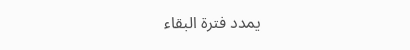يمدد فترة البقاء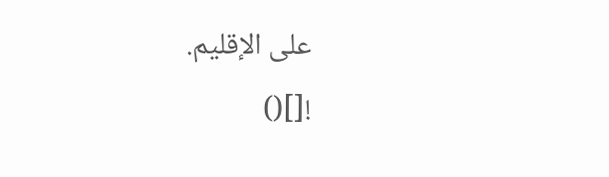على الإقليم.
![]()